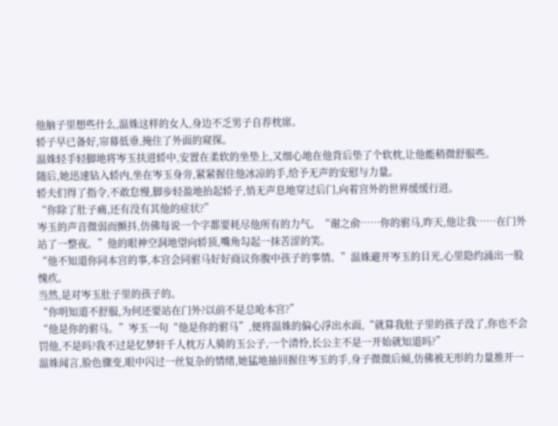他脑子里想些什么,温姝这样的女人,身边不乏男子自荐枕席。
轿子早已备好,帘幕低垂,掩住了外面的窥探。
温姝轻手轻脚地将岑玉扶进轿中,安置在柔软的坐垫上,又细心地在他背后垫了个软枕,让他能稍微舒服些。
随后,她迅速钻入轿内,坐在岑玉身旁,紧紧握住他冰凉的手,给予无声的安慰与力量。
轿夫们得了指令,不敢怠慢,脚步轻盈地抬起轿子,悄无声息地穿过后门,向着宫外的世界缓缓行进。
“你除了肚子痛,还有没有其他的症状?”
岑玉的声音微弱而颤抖,仿佛每说一个字都要耗尽他所有的力气。“谢之俞……你的驸马,昨天,他让我……在门外站了一整夜。”他的眼神空洞地望向轿顶,嘴角勾起一抹苦涩的笑。
“他不知道你同本宫的事,本宫会同驸马好好商议你腹中孩子的事情。”温姝避开岑玉的目光,心里隐约涌出一股愧疚。
当然,是对岑玉肚子里的孩子的。
“你明知道不舒服,为何还要站在门外?以前不是总呛本宫?”
“他是你的驸马。”岑玉一句“他是你的驸马”,便将温姝的偏心浮出水面,“就算我肚子里的孩子没了,你也不会罚他,不是吗?我不过是忆梦轩千人枕万人骑的玉公子,一个清怜,长公主不是一开始就知道吗?”
温姝闻言,脸色骤变,眼中闪过一丝复杂的情绪,她猛地抽回握住岑玉的手,身子微微后倾,仿佛被无形的力量推开一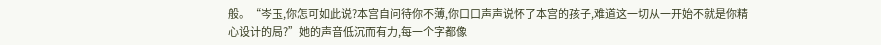般。“岑玉,你怎可如此说?本宫自问待你不薄,你口口声声说怀了本宫的孩子,难道这一切从一开始不就是你精心设计的局?”她的声音低沉而有力,每一个字都像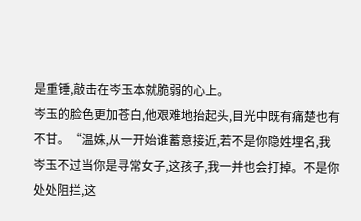是重锤,敲击在岑玉本就脆弱的心上。
岑玉的脸色更加苍白,他艰难地抬起头,目光中既有痛楚也有不甘。“温姝,从一开始谁蓄意接近,若不是你隐姓埋名,我岑玉不过当你是寻常女子,这孩子,我一并也会打掉。不是你处处阻拦,这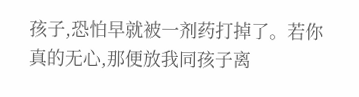孩子,恐怕早就被一剂药打掉了。若你真的无心,那便放我同孩子离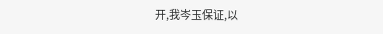开,我岑玉保证,以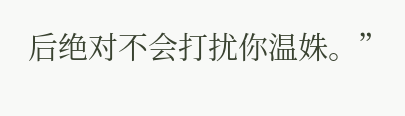后绝对不会打扰你温姝。”